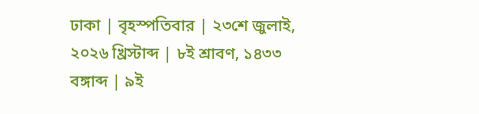ঢাকা | বৃহস্পতিবার | ২৩শে জুলাই, ২০২৬ খ্রিস্টাব্দ | ৮ই শ্রাবণ, ১৪৩৩ বঙ্গাব্দ | ৯ই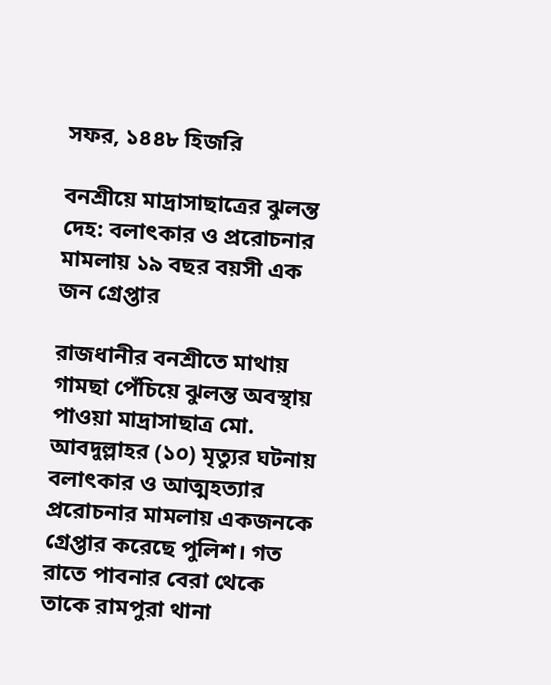সফর, ১৪৪৮ হিজরি

বনশ্রীয়ে মাদ্রাসাছাত্রের ঝুলন্ত দেহ: বলাৎকার ও প্ররোচনার মামলায় ১৯ বছর বয়সী এক জন গ্রেপ্তার

রাজধানীর বনশ্রীতে মাথায় গামছা পেঁচিয়ে ঝুলন্ত অবস্থায় পাওয়া মাদ্রাসাছাত্র মো. আবদুল্লাহর (১০) মৃত্যুর ঘটনায় বলাৎকার ও আত্মহত্যার প্ররোচনার মামলায় একজনকে গ্রেপ্তার করেছে পুলিশ। গত রাতে পাবনার বেরা থেকে তাকে রামপুরা থানা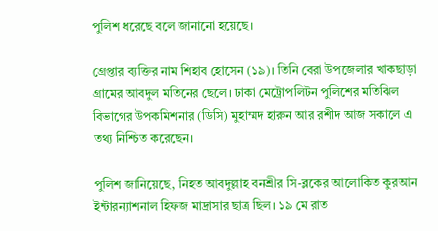পুলিশ ধরেছে বলে জানানো হয়েছে।

গ্রেপ্তার ব্যক্তির নাম শিহাব হোসেন (১৯)। তিনি বেরা উপজেলার খাকছাড়া গ্রামের আবদুল মতিনের ছেলে। ঢাকা মেট্রোপলিটন পুলিশের মতিঝিল বিভাগের উপকমিশনার (ডিসি) মুহাম্মদ হারুন আর রশীদ আজ সকালে এ তথ্য নিশ্চিত করেছেন।

পুলিশ জানিয়েছে, নিহত আবদুল্লাহ বনশ্রীর সি-ব্লকের আলোকিত কুরআন ইন্টারন্যাশনাল হিফজ মাদ্রাসার ছাত্র ছিল। ১৯ মে রাত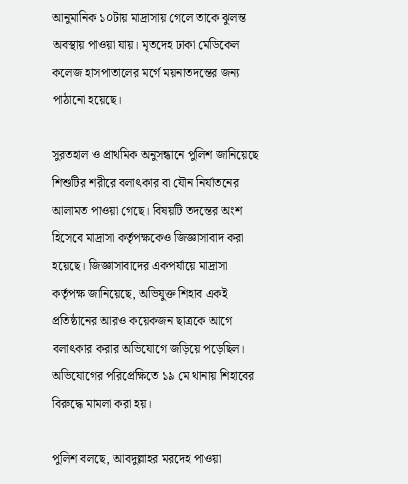আনুমানিক ১০টায় মাদ্রাসায় গেলে তাকে ঝুলন্ত অবস্থায় পাওয়া যায়। মৃতদেহ ঢাকা মেডিকেল কলেজ হাসপাতালের মর্গে ময়নাতদন্তের জন্য পাঠানো হয়েছে।

সুরতহাল ও প্রাথমিক অনুসন্ধানে পুলিশ জানিয়েছে শিশুটির শরীরে বলাৎকার বা যৌন নির্যাতনের আলামত পাওয়া গেছে। বিষয়টি তদন্তের অংশ হিসেবে মাদ্রাসা কর্তৃপক্ষকেও জিজ্ঞাসাবাদ করা হয়েছে। জিজ্ঞাসাবাদের একপর্যায়ে মাদ্রাসা কর্তৃপক্ষ জানিয়েছে, অভিযুক্ত শিহাব একই প্রতিষ্ঠানের আরও কয়েকজন ছাত্রকে আগে বলাৎকার করার অভিযোগে জড়িয়ে পড়েছিল। অভিযোগের পরিপ্রেক্ষিতে ১৯ মে থানায় শিহাবের বিরুদ্ধে মামলা করা হয়।

পুলিশ বলছে, আবদুল্লাহর মরদেহ পাওয়া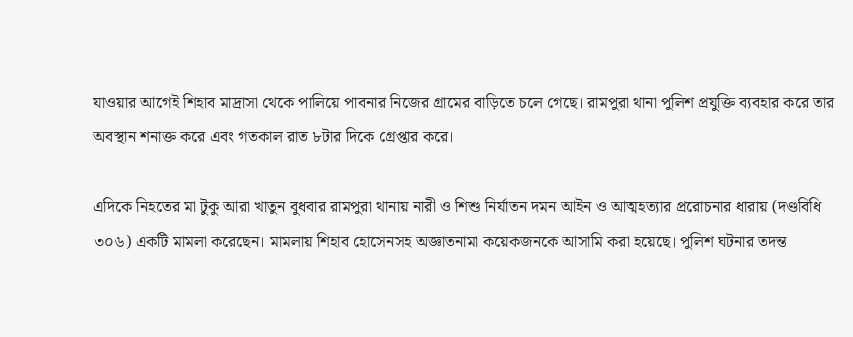যাওয়ার আগেই শিহাব মাদ্রাসা থেকে পালিয়ে পাবনার নিজের গ্রামের বাড়িতে চলে গেছে। রামপুরা থানা পুলিশ প্রযুক্তি ব্যবহার করে তার অবস্থান শনাক্ত করে এবং গতকাল রাত ৮টার দিকে গ্রেপ্তার করে।

এদিকে নিহতের মা টুকু আরা খাতুন বুধবার রামপুরা থানায় নারী ও শিশু নির্যাতন দমন আইন ও আত্মহত্যার প্ররোচনার ধারায় (দণ্ডবিধি ৩০৬) একটি মামলা করেছেন। মামলায় শিহাব হোসেনসহ অজ্ঞাতনামা কয়েকজনকে আসামি করা হয়েছে। পুলিশ ঘটনার তদন্ত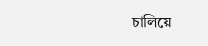চালিয়ে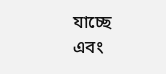যাচ্ছে এবং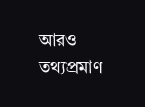আরও তথ্যপ্রমাণ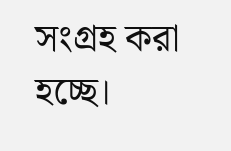সংগ্রহ করা হচ্ছে।